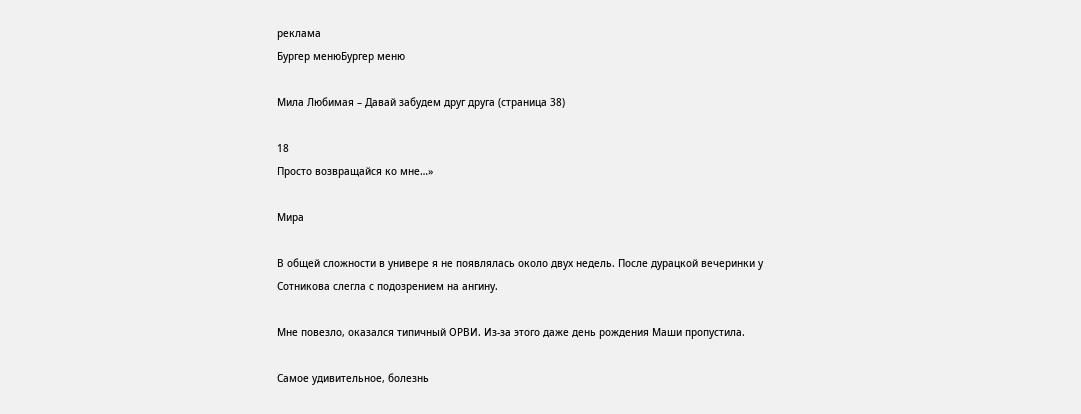реклама
Бургер менюБургер меню

Мила Любимая – Давай забудем друг друга (страница 38)

18
Просто возвращайся ко мне…»

Мира

В общей сложности в универе я не появлялась около двух недель. После дурацкой вечеринки у Сотникова слегла с подозрением на ангину.

Мне повезло, оказался типичный ОРВИ. Из-за этого даже день рождения Маши пропустила.

Самое удивительное, болезнь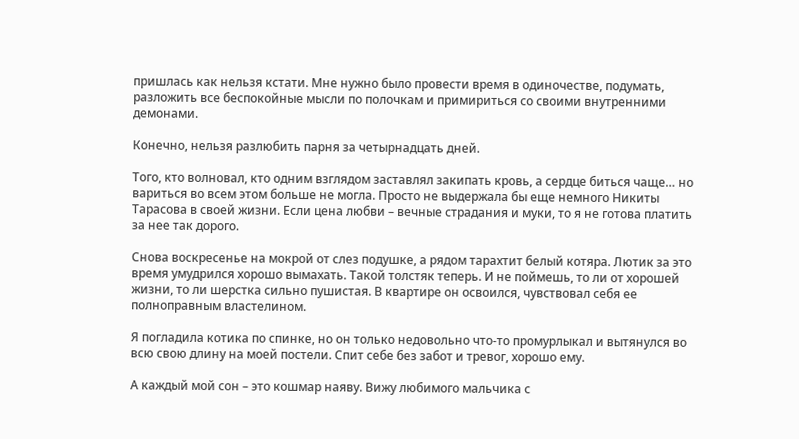пришлась как нельзя кстати. Мне нужно было провести время в одиночестве, подумать, разложить все беспокойные мысли по полочкам и примириться со своими внутренними демонами.

Конечно, нельзя разлюбить парня за четырнадцать дней.

Того, кто волновал, кто одним взглядом заставлял закипать кровь, а сердце биться чаще… но вариться во всем этом больше не могла. Просто не выдержала бы еще немного Никиты Тарасова в своей жизни. Если цена любви – вечные страдания и муки, то я не готова платить за нее так дорого.

Снова воскресенье на мокрой от слез подушке, а рядом тарахтит белый котяра. Лютик за это время умудрился хорошо вымахать. Такой толстяк теперь. И не поймешь, то ли от хорошей жизни, то ли шерстка сильно пушистая. В квартире он освоился, чувствовал себя ее полноправным властелином.

Я погладила котика по спинке, но он только недовольно что-то промурлыкал и вытянулся во всю свою длину на моей постели. Спит себе без забот и тревог, хорошо ему.

А каждый мой сон – это кошмар наяву. Вижу любимого мальчика с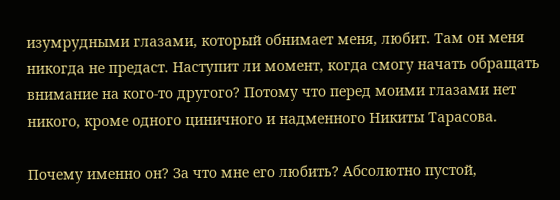изумрудными глазами, который обнимает меня, любит. Там он меня никогда не предаст. Наступит ли момент, когда смогу начать обращать внимание на кого-то другого? Потому что перед моими глазами нет никого, кроме одного циничного и надменного Никиты Тарасова.

Почему именно он? За что мне его любить? Абсолютно пустой,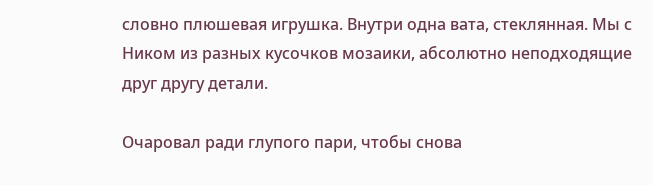словно плюшевая игрушка. Внутри одна вата, стеклянная. Мы с Ником из разных кусочков мозаики, абсолютно неподходящие друг другу детали.

Очаровал ради глупого пари, чтобы снова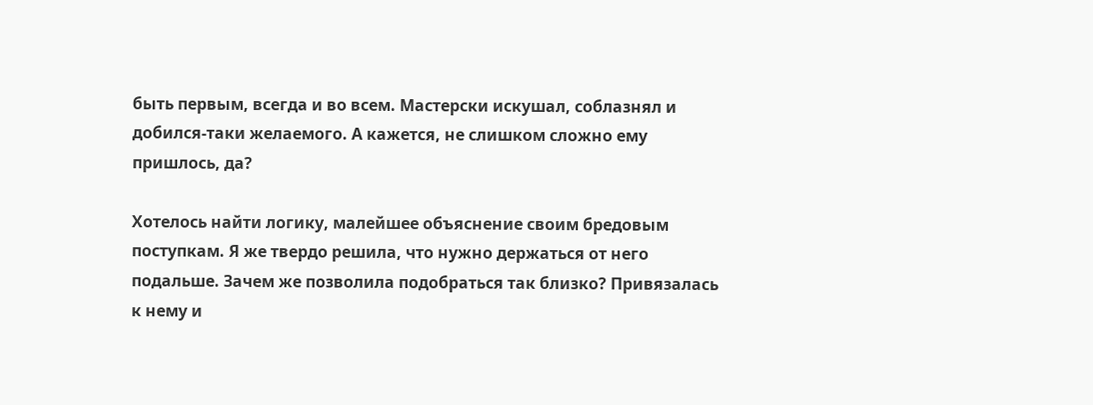быть первым, всегда и во всем. Мастерски искушал, соблазнял и добился-таки желаемого. А кажется, не слишком сложно ему пришлось, да?

Хотелось найти логику, малейшее объяснение своим бредовым поступкам. Я же твердо решила, что нужно держаться от него подальше. Зачем же позволила подобраться так близко? Привязалась к нему и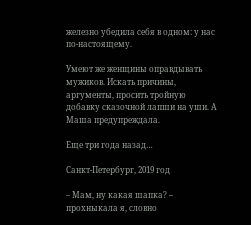железно убедила себя в одном: у нас по-настоящему.

Умеют же женщины оправдывать мужиков. Искать причины, аргументы, просить тройную добавку сказочной лапши на уши. А Маша предупреждала.

Еще три года назад…

Санкт-Петербург, 2019 год

– Мам, ну какая шапка? – прохныкала я, словно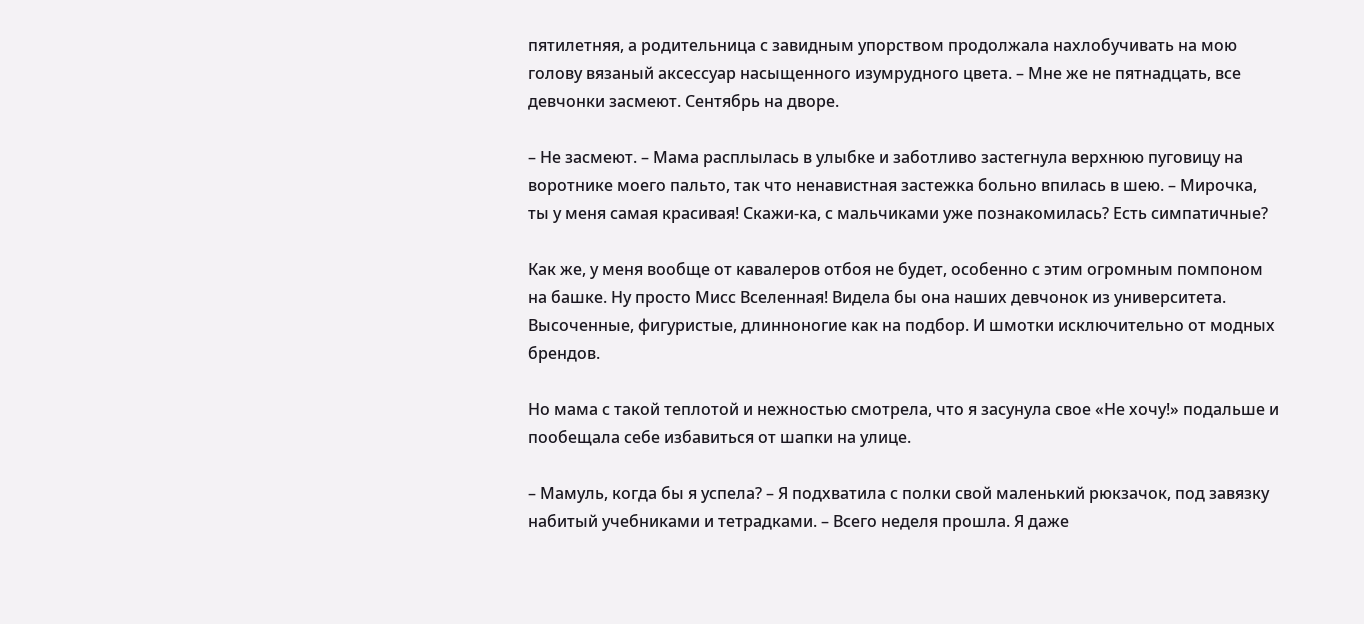пятилетняя, а родительница с завидным упорством продолжала нахлобучивать на мою голову вязаный аксессуар насыщенного изумрудного цвета. – Мне же не пятнадцать, все девчонки засмеют. Сентябрь на дворе.

– Не засмеют. – Мама расплылась в улыбке и заботливо застегнула верхнюю пуговицу на воротнике моего пальто, так что ненавистная застежка больно впилась в шею. – Мирочка, ты у меня самая красивая! Скажи-ка, с мальчиками уже познакомилась? Есть симпатичные?

Как же, у меня вообще от кавалеров отбоя не будет, особенно с этим огромным помпоном на башке. Ну просто Мисс Вселенная! Видела бы она наших девчонок из университета. Высоченные, фигуристые, длинноногие как на подбор. И шмотки исключительно от модных брендов.

Но мама с такой теплотой и нежностью смотрела, что я засунула свое «Не хочу!» подальше и пообещала себе избавиться от шапки на улице.

– Мамуль, когда бы я успела? – Я подхватила с полки свой маленький рюкзачок, под завязку набитый учебниками и тетрадками. – Всего неделя прошла. Я даже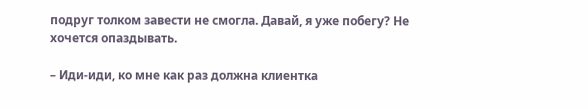подруг толком завести не смогла. Давай, я уже побегу? Не хочется опаздывать.

– Иди-иди, ко мне как раз должна клиентка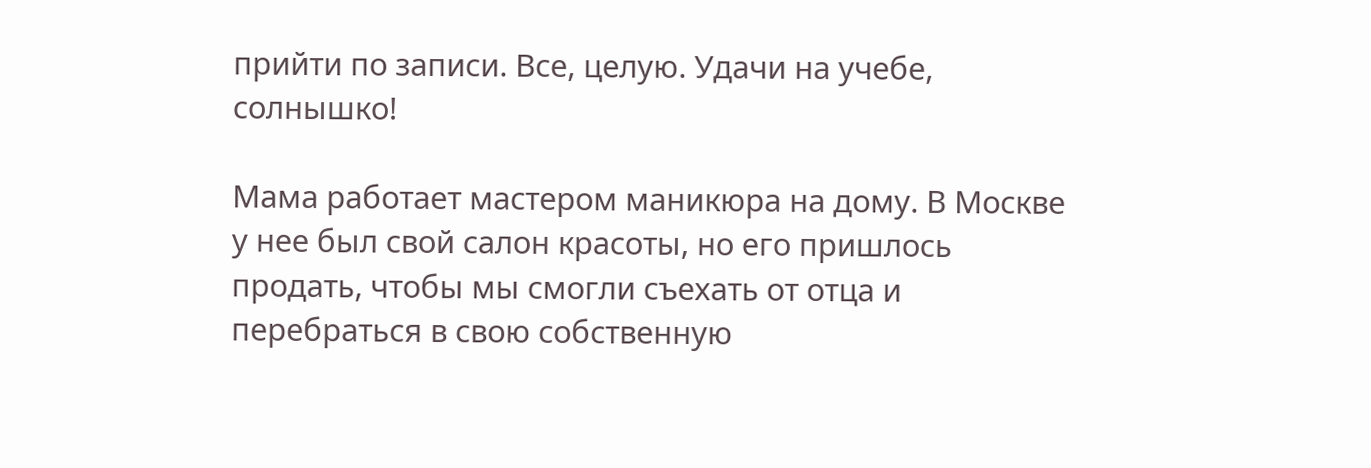прийти по записи. Все, целую. Удачи на учебе, солнышко!

Мама работает мастером маникюра на дому. В Москве у нее был свой салон красоты, но его пришлось продать, чтобы мы смогли съехать от отца и перебраться в свою собственную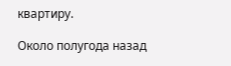квартиру.

Около полугода назад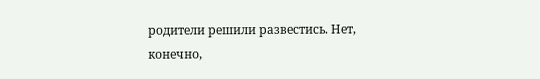родители решили развестись. Нет, конечно,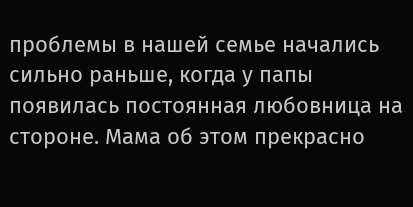проблемы в нашей семье начались сильно раньше, когда у папы появилась постоянная любовница на стороне. Мама об этом прекрасно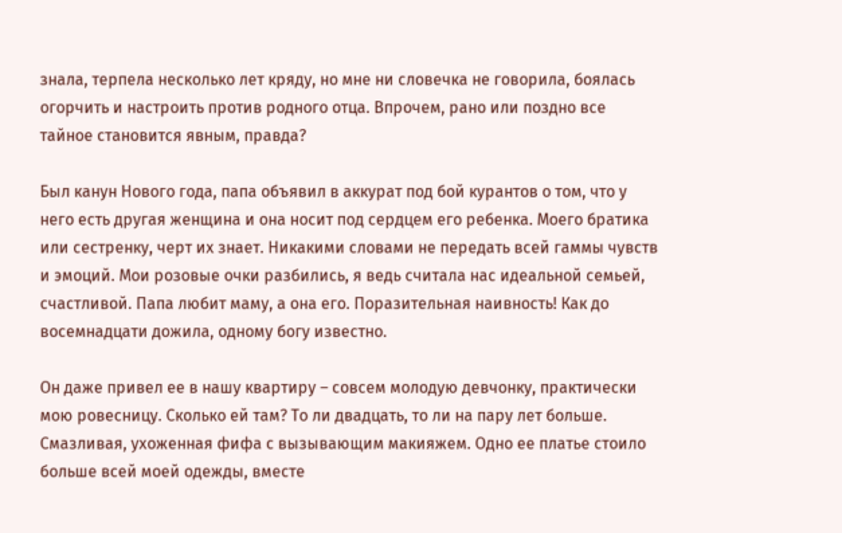знала, терпела несколько лет кряду, но мне ни словечка не говорила, боялась огорчить и настроить против родного отца. Впрочем, рано или поздно все тайное становится явным, правда?

Был канун Нового года, папа объявил в аккурат под бой курантов о том, что у него есть другая женщина и она носит под сердцем его ребенка. Моего братика или сестренку, черт их знает. Никакими словами не передать всей гаммы чувств и эмоций. Мои розовые очки разбились, я ведь считала нас идеальной семьей, счастливой. Папа любит маму, а она его. Поразительная наивность! Как до восемнадцати дожила, одному богу известно.

Он даже привел ее в нашу квартиру – совсем молодую девчонку, практически мою ровесницу. Сколько ей там? То ли двадцать, то ли на пару лет больше. Смазливая, ухоженная фифа с вызывающим макияжем. Одно ее платье стоило больше всей моей одежды, вместе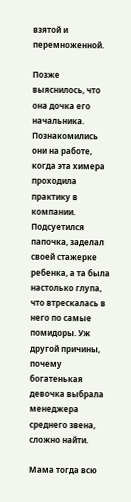взятой и перемноженной.

Позже выяснилось, что она дочка его начальника. Познакомились они на работе, когда эта химера проходила практику в компании. Подсуетился папочка, заделал своей стажерке ребенка, а та была настолько глупа, что втрескалась в него по самые помидоры. Уж другой причины, почему богатенькая девочка выбрала менеджера среднего звена, сложно найти.

Мама тогда всю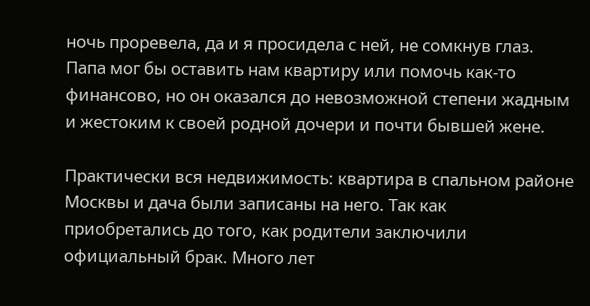ночь проревела, да и я просидела с ней, не сомкнув глаз. Папа мог бы оставить нам квартиру или помочь как-то финансово, но он оказался до невозможной степени жадным и жестоким к своей родной дочери и почти бывшей жене.

Практически вся недвижимость: квартира в спальном районе Москвы и дача были записаны на него. Так как приобретались до того, как родители заключили официальный брак. Много лет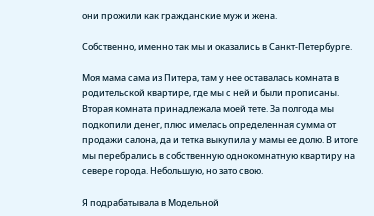они прожили как гражданские муж и жена.

Собственно, именно так мы и оказались в Санкт-Петербурге.

Моя мама сама из Питера, там у нее оставалась комната в родительской квартире, где мы с ней и были прописаны. Вторая комната принадлежала моей тете. За полгода мы подкопили денег, плюс имелась определенная сумма от продажи салона, да и тетка выкупила у мамы ее долю. В итоге мы перебрались в собственную однокомнатную квартиру на севере города. Небольшую, но зато свою.

Я подрабатывала в Модельной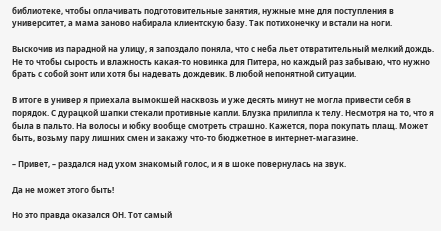библиотеке, чтобы оплачивать подготовительные занятия, нужные мне для поступления в университет, а мама заново набирала клиентскую базу. Так потихонечку и встали на ноги.

Выскочив из парадной на улицу, я запоздало поняла, что с неба льет отвратительный мелкий дождь. Не то чтобы сырость и влажность какая-то новинка для Питера, но каждый раз забываю, что нужно брать с собой зонт или хотя бы надевать дождевик. В любой непонятной ситуации.

В итоге в универ я приехала вымокшей насквозь и уже десять минут не могла привести себя в порядок. С дурацкой шапки стекали противные капли. Блузка прилипла к телу. Несмотря на то, что я была в пальто. На волосы и юбку вообще смотреть страшно. Кажется, пора покупать плащ. Может быть, возьму пару лишних смен и закажу что-то бюджетное в интернет-магазине.

– Привет, – раздался над ухом знакомый голос, и я в шоке повернулась на звук.

Да не может этого быть!

Но это правда оказался ОН. Тот самый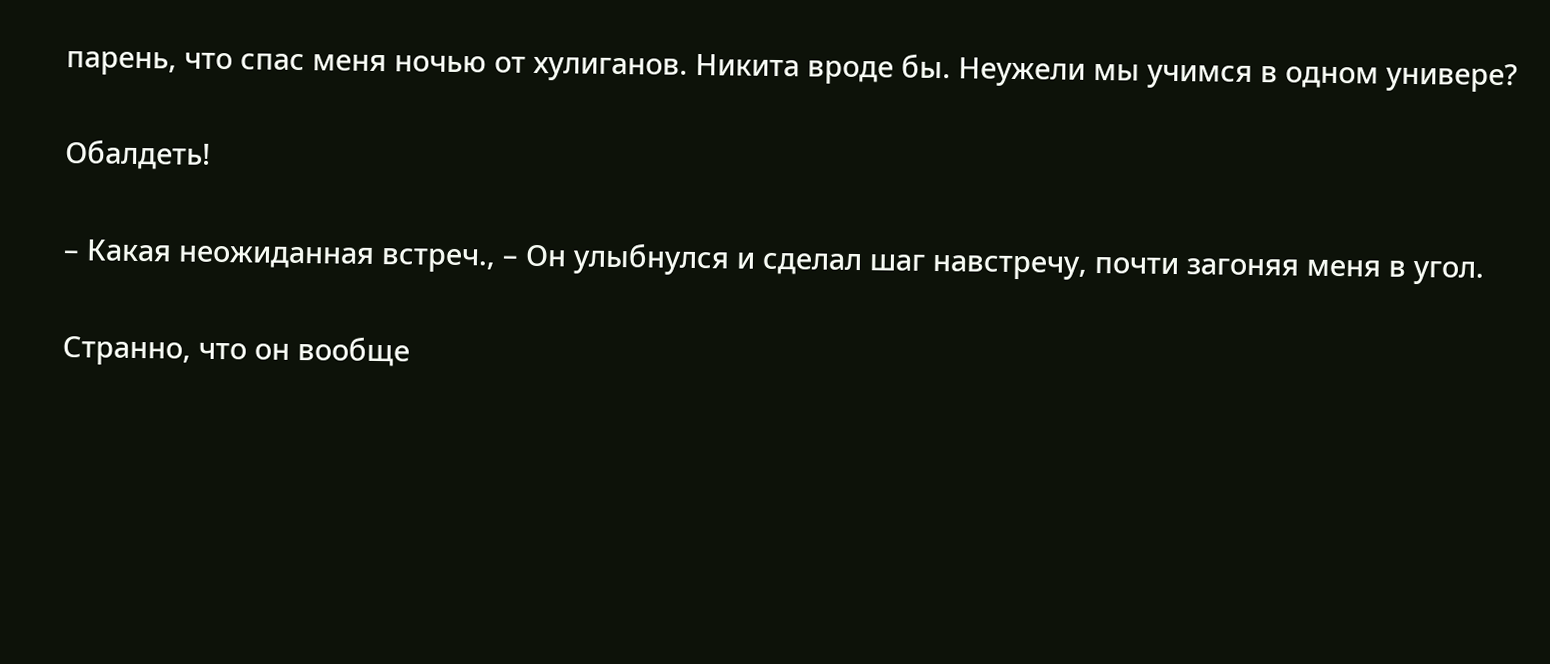парень, что спас меня ночью от хулиганов. Никита вроде бы. Неужели мы учимся в одном универе?

Обалдеть!

– Какая неожиданная встреч., – Он улыбнулся и сделал шаг навстречу, почти загоняя меня в угол.

Странно, что он вообще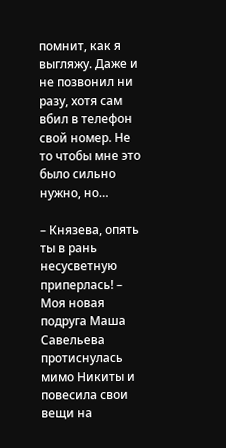помнит, как я выгляжу. Даже и не позвонил ни разу, хотя сам вбил в телефон свой номер. Не то чтобы мне это было сильно нужно, но…

– Князева, опять ты в рань несусветную приперлась! – Моя новая подруга Маша Савельева протиснулась мимо Никиты и повесила свои вещи на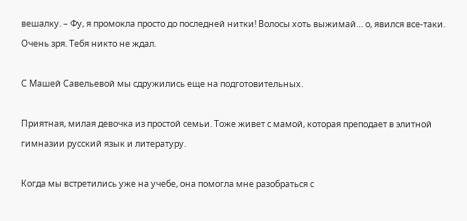вешалку. – Фу, я промокла просто до последней нитки! Волосы хоть выжимай… о, явился все-таки. Очень зря. Тебя никто не ждал.

С Машей Савельевой мы сдружились еще на подготовительных.

Приятная, милая девочка из простой семьи. Тоже живет с мамой, которая преподает в элитной гимназии русский язык и литературу.

Когда мы встретились уже на учебе, она помогла мне разобраться с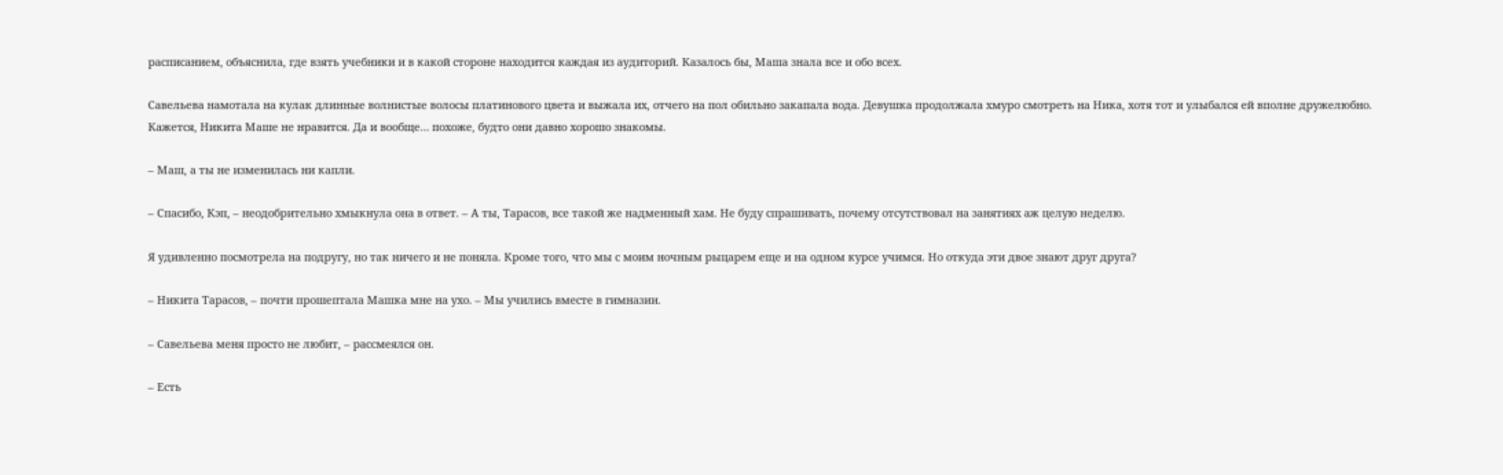расписанием, объяснила, где взять учебники и в какой стороне находится каждая из аудиторий. Казалось бы, Маша знала все и обо всех.

Савельева намотала на кулак длинные волнистые волосы платинового цвета и выжала их, отчего на пол обильно закапала вода. Девушка продолжала хмуро смотреть на Ника, хотя тот и улыбался ей вполне дружелюбно. Кажется, Никита Маше не нравится. Да и вообще… похоже, будто они давно хорошо знакомы.

– Маш, а ты не изменилась ни капли.

– Спасибо, Кэп, – неодобрительно хмыкнула она в ответ. – А ты, Тарасов, все такой же надменный хам. Не буду спрашивать, почему отсутствовал на занятиях аж целую неделю.

Я удивленно посмотрела на подругу, но так ничего и не поняла. Кроме того, что мы с моим ночным рыцарем еще и на одном курсе учимся. Но откуда эти двое знают друг друга?

– Никита Тарасов, – почти прошептала Машка мне на ухо. – Мы учились вместе в гимназии.

– Савельева меня просто не любит, – рассмеялся он.

– Есть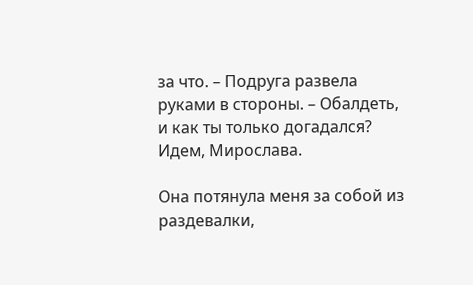за что. – Подруга развела руками в стороны. – Обалдеть, и как ты только догадался? Идем, Мирослава.

Она потянула меня за собой из раздевалки,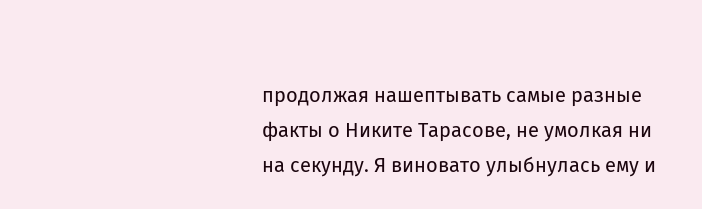продолжая нашептывать самые разные факты о Никите Тарасове, не умолкая ни на секунду. Я виновато улыбнулась ему и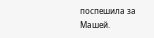поспешила за Машей.